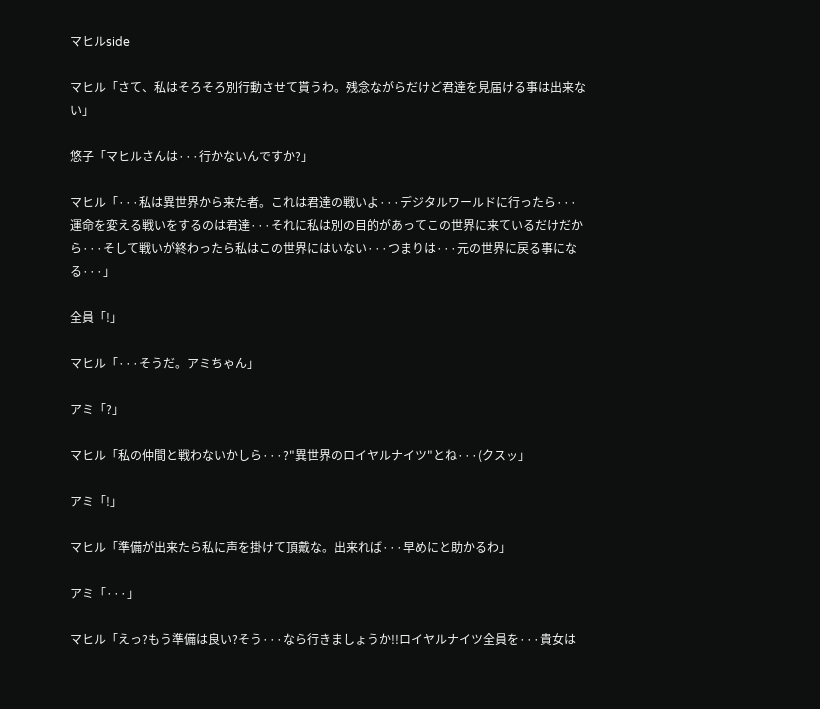マヒルside

マヒル「さて、私はそろそろ別行動させて貰うわ。残念ながらだけど君達を見届ける事は出来ない」

悠子「マヒルさんは···行かないんですか?」

マヒル「···私は異世界から来た者。これは君達の戦いよ···デジタルワールドに行ったら···運命を変える戦いをするのは君達···それに私は別の目的があってこの世界に来ているだけだから···そして戦いが終わったら私はこの世界にはいない···つまりは···元の世界に戻る事になる···」

全員「!」

マヒル「···そうだ。アミちゃん」

アミ「?」

マヒル「私の仲間と戦わないかしら···?"異世界のロイヤルナイツ"とね···(クスッ」

アミ「!」

マヒル「準備が出来たら私に声を掛けて頂戴な。出来れば···早めにと助かるわ」

アミ「···」

マヒル「えっ?もう準備は良い?そう···なら行きましょうか!!ロイヤルナイツ全員を···貴女は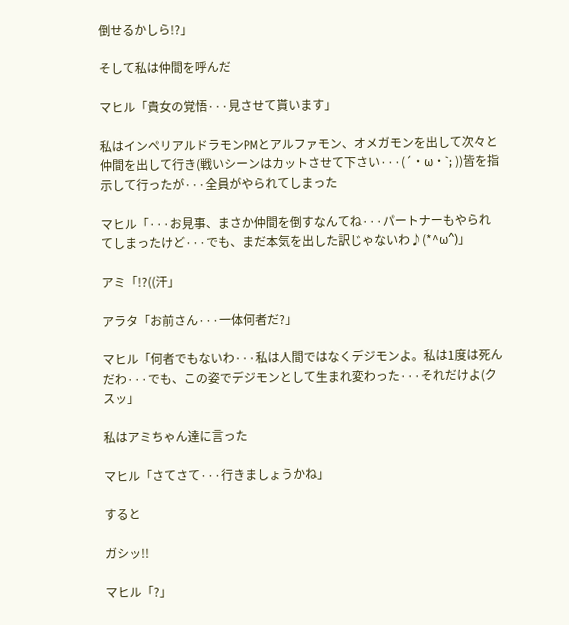倒せるかしら!?」

そして私は仲間を呼んだ

マヒル「貴女の覚悟···見させて貰います」

私はインペリアルドラモンPMとアルファモン、オメガモンを出して次々と仲間を出して行き(戦いシーンはカットさせて下さい···(´・ω・`; ))皆を指示して行ったが···全員がやられてしまった

マヒル「···お見事、まさか仲間を倒すなんてね···パートナーもやられてしまったけど···でも、まだ本気を出した訳じゃないわ♪(*^ω^)」

アミ「!?((汗」

アラタ「お前さん···一体何者だ?」

マヒル「何者でもないわ···私は人間ではなくデジモンよ。私は1度は死んだわ···でも、この姿でデジモンとして生まれ変わった···それだけよ(クスッ」

私はアミちゃん達に言った

マヒル「さてさて···行きましょうかね」

すると

ガシッ!!

マヒル「?」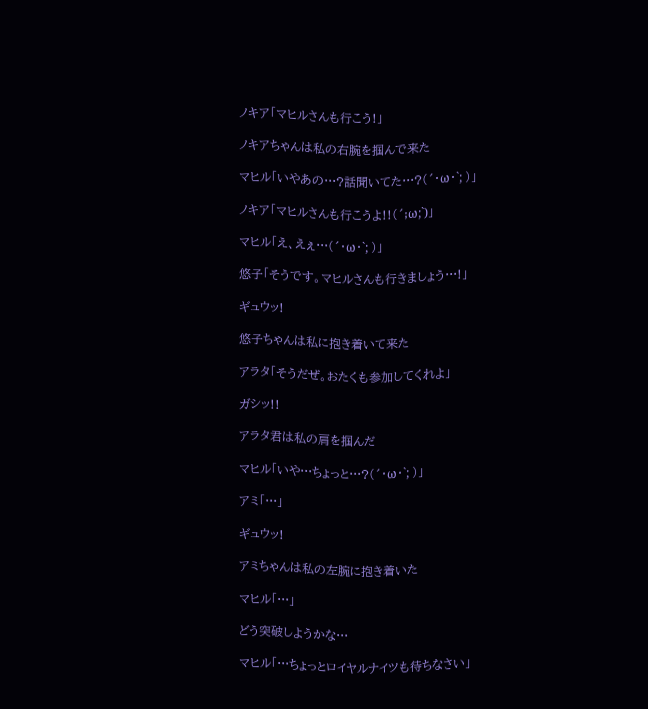ノキア「マヒルさんも行こう!」

ノキアちゃんは私の右腕を掴んで来た

マヒル「いやあの···?話聞いてた···?(´・ω・`; )」

ノキア「マヒルさんも行こうよ!!(´;ω;`)」

マヒル「え、えぇ···(´・ω・`; )」

悠子「そうです。マヒルさんも行きましょう···!」

ギュウッ!

悠子ちゃんは私に抱き着いて来た

アラタ「そうだぜ。おたくも参加してくれよ」

ガシッ!!

アラタ君は私の肩を掴んだ

マヒル「いや···ちょっと···?(´・ω・`; )」

アミ「···」

ギュウッ!

アミちゃんは私の左腕に抱き着いた

マヒル「···」

どう突破しようかな···

マヒル「···ちょっとロイヤルナイツも待ちなさい」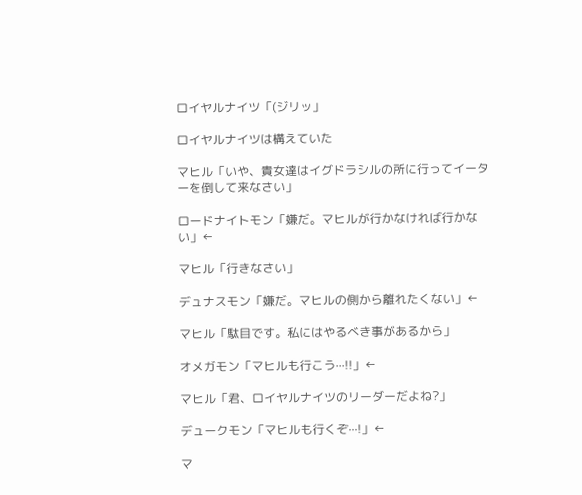ロイヤルナイツ「(ジリッ」

ロイヤルナイツは構えていた

マヒル「いや、貴女達はイグドラシルの所に行ってイーターを倒して来なさい」

ロードナイトモン「嫌だ。マヒルが行かなければ行かない」←

マヒル「行きなさい」

デュナスモン「嫌だ。マヒルの側から離れたくない」←

マヒル「駄目です。私にはやるべき事があるから」

オメガモン「マヒルも行こう···!!」←

マヒル「君、ロイヤルナイツのリーダーだよね?」

デュークモン「マヒルも行くぞ···!」←

マ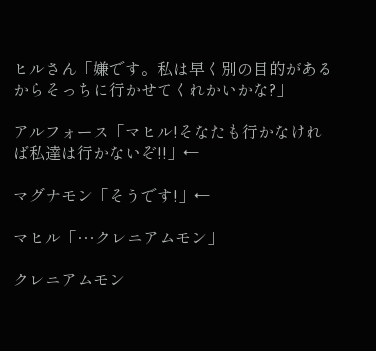ヒルさん「嫌です。私は早く別の目的があるからそっちに行かせてくれかいかな?」

アルフォース「マヒル!そなたも行かなければ私達は行かないぞ!!」←

マグナモン「そうです!」←

マヒル「···クレニアムモン」

クレニアムモン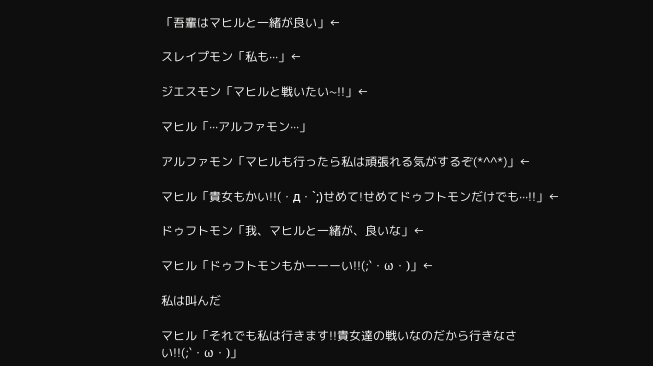「吾輩はマヒルと一緒が良い」←

スレイプモン「私も···」←

ジエスモン「マヒルと戦いたい~!!」←

マヒル「···アルファモン···」

アルファモン「マヒルも行ったら私は頑張れる気がするぞ(*^^*)」←

マヒル「貴女もかい!!(・д・`;)せめて!せめてドゥフトモンだけでも···!!」←

ドゥフトモン「我、マヒルと一緒が、良いな」←

マヒル「ドゥフトモンもかーーーい!!(;`・ω・)」←

私は叫んだ

マヒル「それでも私は行きます!!貴女達の戦いなのだから行きなさい!!(;`・ω・)」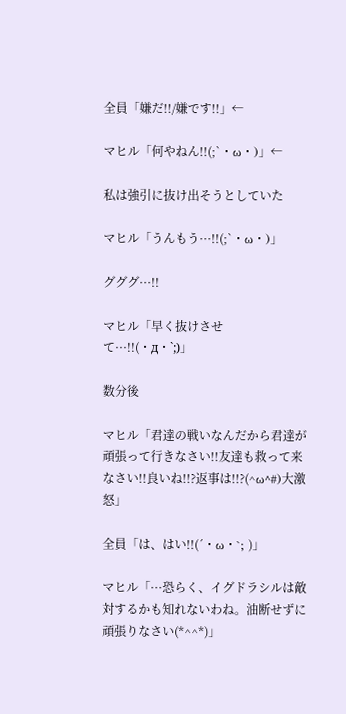全員「嫌だ!!/嫌です!!」←

マヒル「何やねん!!(;`・ω・)」←

私は強引に抜け出そうとしていた

マヒル「うんもう···!!(;`・ω・)」

グググ···!!

マヒル「早く抜けさせて···!!(・д・`;)」

数分後

マヒル「君達の戦いなんだから君達が頑張って行きなさい!!友達も救って来なさい!!良いね!!?返事は!!?(^ω^#)大激怒」

全員「は、はい!!(´・ω・`; )」

マヒル「···恐らく、イグドラシルは敵対するかも知れないわね。油断せずに頑張りなさい(*^^*)」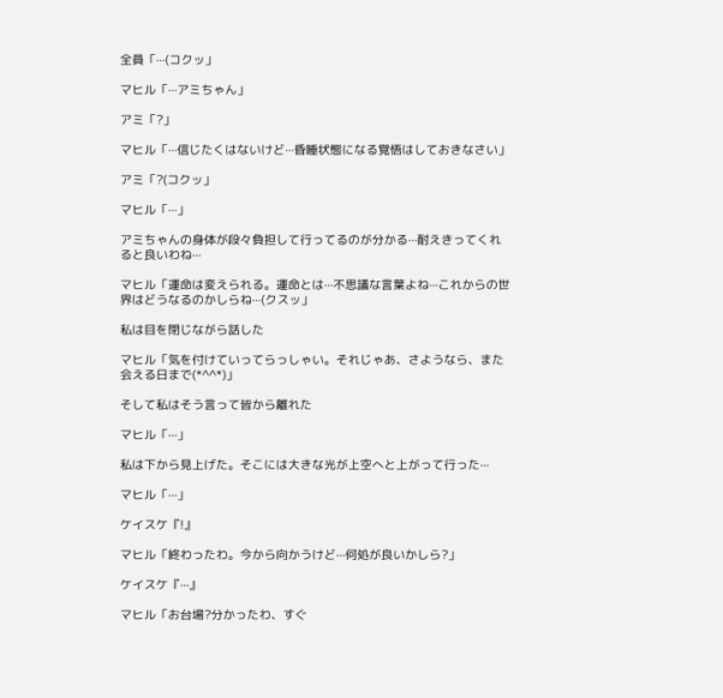全員「···(コクッ」

マヒル「···アミちゃん」

アミ「?」

マヒル「···信じたくはないけど···昏睡状態になる覚悟はしておきなさい」

アミ「?(コクッ」

マヒル「···」

アミちゃんの身体が段々負担して行ってるのが分かる···耐えきってくれると良いわね···

マヒル「運命は変えられる。運命とは···不思議な言葉よね···これからの世界はどうなるのかしらね···(クスッ」

私は目を閉じながら話した

マヒル「気を付けていってらっしゃい。それじゃあ、さようなら、また会える日まで(*^^*)」

そして私はそう言って皆から離れた

マヒル「···」

私は下から見上げた。そこには大きな光が上空へと上がって行った···

マヒル「···」

ケイスケ『!』

マヒル「終わったわ。今から向かうけど···何処が良いかしら?」

ケイスケ『···』

マヒル「お台場?分かったわ、すぐ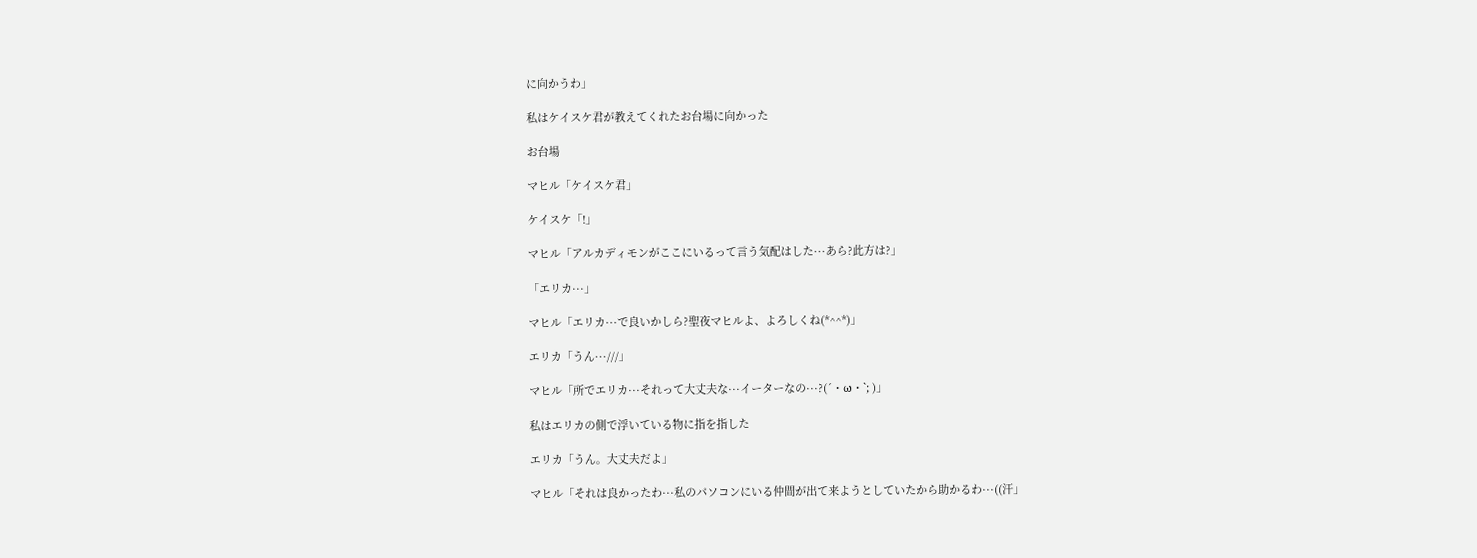に向かうわ」

私はケイスケ君が教えてくれたお台場に向かった

お台場

マヒル「ケイスケ君」

ケイスケ「!」

マヒル「アルカディモンがここにいるって言う気配はした···あら?此方は?」

「エリカ···」

マヒル「エリカ···で良いかしら?聖夜マヒルよ、よろしくね(*^^*)」

エリカ「うん···///」

マヒル「所でエリカ···それって大丈夫な···イーターなの···?(´・ω・`; )」

私はエリカの側で浮いている物に指を指した

エリカ「うん。大丈夫だよ」

マヒル「それは良かったわ···私のパソコンにいる仲間が出て来ようとしていたから助かるわ···((汗」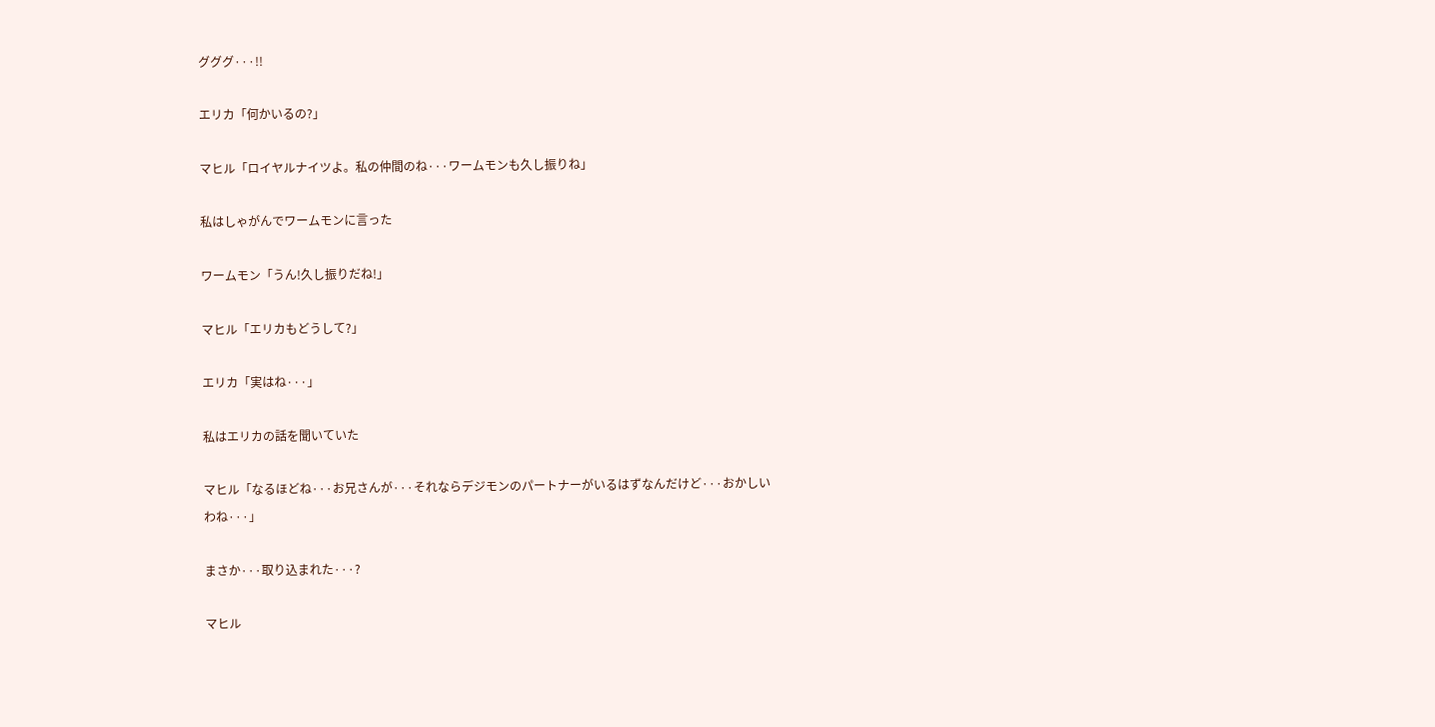グググ···!!

エリカ「何かいるの?」

マヒル「ロイヤルナイツよ。私の仲間のね···ワームモンも久し振りね」

私はしゃがんでワームモンに言った

ワームモン「うん!久し振りだね!」

マヒル「エリカもどうして?」

エリカ「実はね···」

私はエリカの話を聞いていた

マヒル「なるほどね···お兄さんが···それならデジモンのパートナーがいるはずなんだけど···おかしいわね···」

まさか···取り込まれた···?

マヒル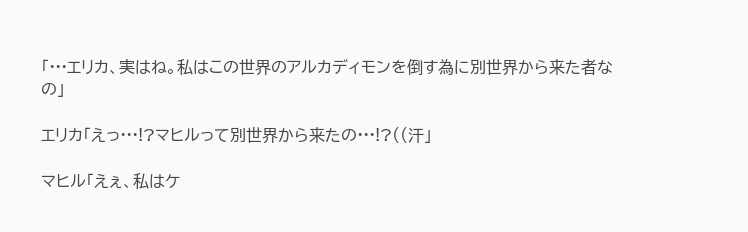「···エリカ、実はね。私はこの世界のアルカディモンを倒す為に別世界から来た者なの」

エリカ「えっ···!?マヒルって別世界から来たの···!?((汗」

マヒル「えぇ、私はケ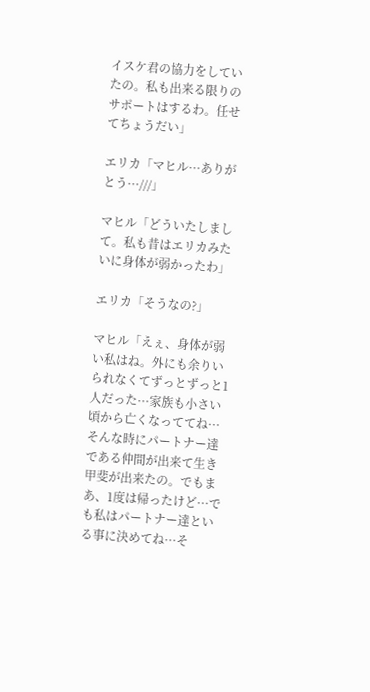イスケ君の協力をしていたの。私も出来る限りのサポートはするわ。任せてちょうだい」

エリカ「マヒル···ありがとう···///」

マヒル「どういたしまして。私も昔はエリカみたいに身体が弱かったわ」

エリカ「そうなの?」

マヒル「えぇ、身体が弱い私はね。外にも余りいられなくてずっとずっと1人だった···家族も小さい頃から亡くなっててね···そんな時にパートナー達である仲間が出来て生き甲斐が出来たの。でもまあ、1度は帰ったけど···でも私はパートナー達といる事に決めてね···そ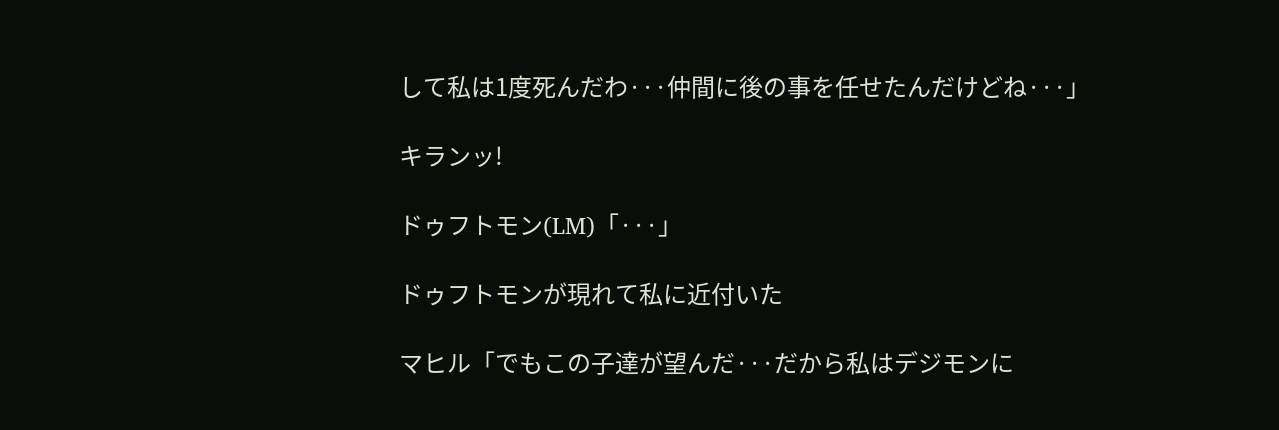して私は1度死んだわ···仲間に後の事を任せたんだけどね···」

キランッ!

ドゥフトモン(LM)「···」

ドゥフトモンが現れて私に近付いた

マヒル「でもこの子達が望んだ···だから私はデジモンに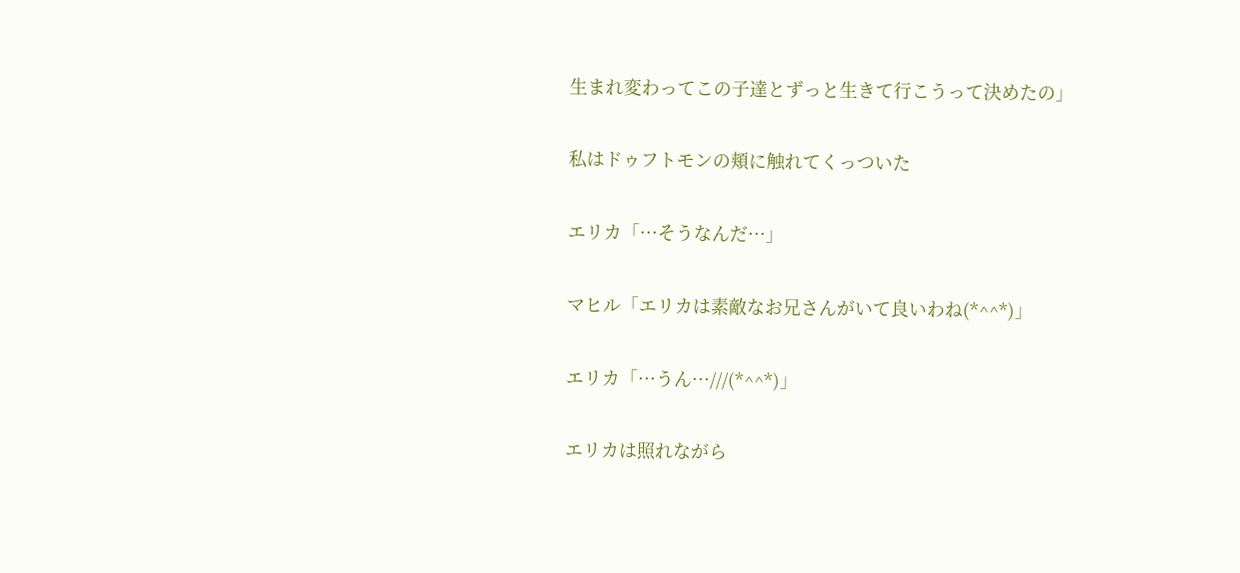生まれ変わってこの子達とずっと生きて行こうって決めたの」

私はドゥフトモンの頬に触れてくっついた

エリカ「···そうなんだ···」

マヒル「エリカは素敵なお兄さんがいて良いわね(*^^*)」

エリカ「···うん···///(*^^*)」

エリカは照れながら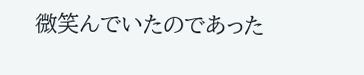微笑んでいたのであった